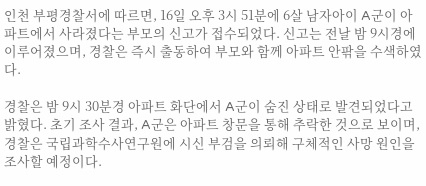인천 부평경찰서에 따르면, 16일 오후 3시 51분에 6살 남자아이 A군이 아파트에서 사라졌다는 부모의 신고가 접수되었다. 신고는 전날 밤 9시경에 이루어졌으며, 경찰은 즉시 출동하여 부모와 함께 아파트 안팎을 수색하였다.

경찰은 밤 9시 30분경 아파트 화단에서 A군이 숨진 상태로 발견되었다고 밝혔다. 초기 조사 결과, A군은 아파트 창문을 통해 추락한 것으로 보이며, 경찰은 국립과학수사연구원에 시신 부검을 의뢰해 구체적인 사망 원인을 조사할 예정이다.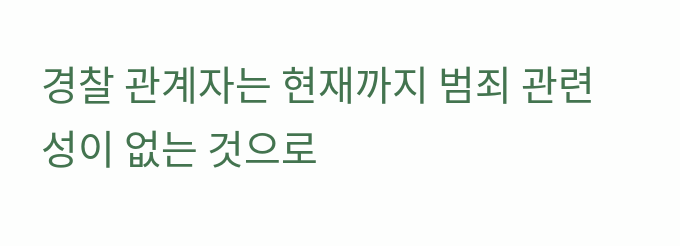경찰 관계자는 현재까지 범죄 관련성이 없는 것으로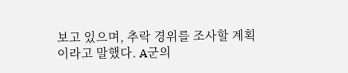보고 있으며, 추락 경위를 조사할 계획이라고 말했다. A군의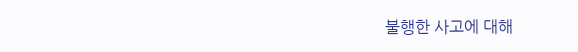불행한 사고에 대해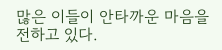많은 이들이 안타까운 마음을 전하고 있다.